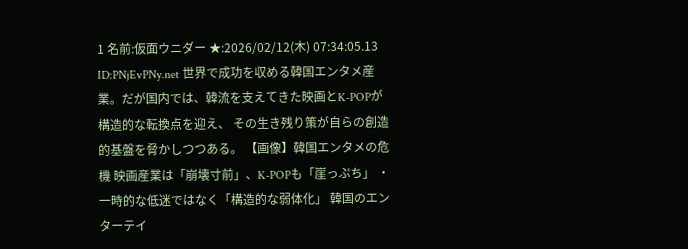1 名前:仮面ウニダー ★:2026/02/12(木) 07:34:05.13 ID:PNjEvPNy.net 世界で成功を収める韓国エンタメ産業。だが国内では、韓流を支えてきた映画とK-POPが構造的な転換点を迎え、 その生き残り策が自らの創造的基盤を脅かしつつある。 【画像】韓国エンタメの危機 映画産業は「崩壊寸前」、K-POPも「崖っぷち」 ・一時的な低迷ではなく「構造的な弱体化」 韓国のエンターテイ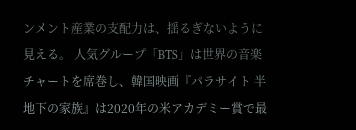ンメント産業の支配力は、揺るぎないように見える。 人気グループ「BTS」は世界の音楽チャートを席巻し、韓国映画『パラサイト 半地下の家族』は2020年の米アカデミー賞で最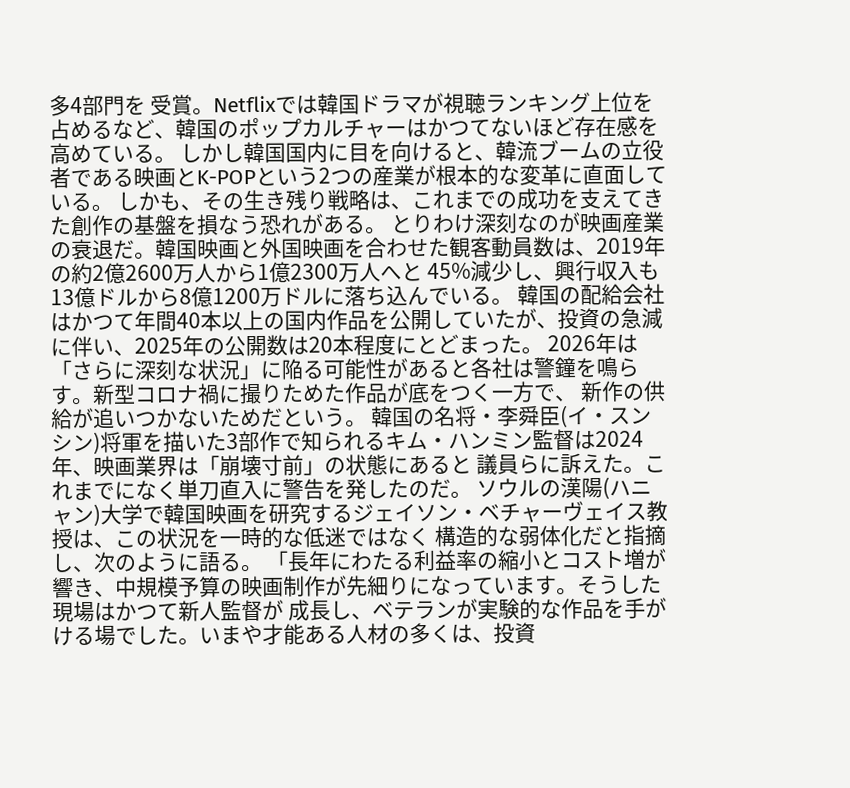多4部門を 受賞。Netflixでは韓国ドラマが視聴ランキング上位を占めるなど、韓国のポップカルチャーはかつてないほど存在感を高めている。 しかし韓国国内に目を向けると、韓流ブームの立役者である映画とK-POPという2つの産業が根本的な変革に直面している。 しかも、その生き残り戦略は、これまでの成功を支えてきた創作の基盤を損なう恐れがある。 とりわけ深刻なのが映画産業の衰退だ。韓国映画と外国映画を合わせた観客動員数は、2019年の約2億2600万人から1億2300万人へと 45%減少し、興行収入も13億ドルから8億1200万ドルに落ち込んでいる。 韓国の配給会社はかつて年間40本以上の国内作品を公開していたが、投資の急減に伴い、2025年の公開数は20本程度にとどまった。 2026年は「さらに深刻な状況」に陥る可能性があると各社は警鐘を鳴らす。新型コロナ禍に撮りためた作品が底をつく一方で、 新作の供給が追いつかないためだという。 韓国の名将・李舜臣(イ・スンシン)将軍を描いた3部作で知られるキム・ハンミン監督は2024年、映画業界は「崩壊寸前」の状態にあると 議員らに訴えた。これまでになく単刀直入に警告を発したのだ。 ソウルの漢陽(ハニャン)大学で韓国映画を研究するジェイソン・ベチャーヴェイス教授は、この状況を一時的な低迷ではなく 構造的な弱体化だと指摘し、次のように語る。 「長年にわたる利益率の縮小とコスト増が響き、中規模予算の映画制作が先細りになっています。そうした現場はかつて新人監督が 成長し、ベテランが実験的な作品を手がける場でした。いまや才能ある人材の多くは、投資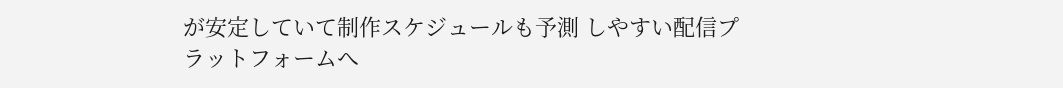が安定していて制作スケジュールも予測 しやすい配信プラットフォームへ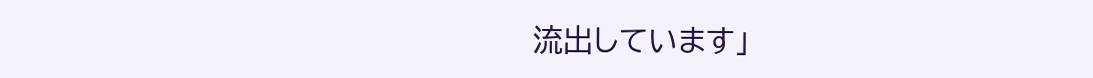流出しています」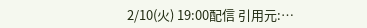2/10(火) 19:00配信 引用元:…